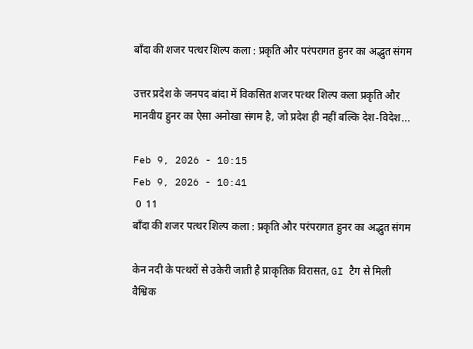बाँदा की शजर पत्थर शिल्प कला : प्रकृति और परंपरागत हुनर का अद्भुत संगम

उत्तर प्रदेश के जनपद बांदा में विकसित शजर पत्थर शिल्प कला प्रकृति और मानवीय हुनर का ऐसा अनोखा संगम है, जो प्रदेश ही नहीं बल्कि देश-विदेश...

Feb 9, 2026 - 10:15
Feb 9, 2026 - 10:41
 0  11
बाँदा की शजर पत्थर शिल्प कला : प्रकृति और परंपरागत हुनर का अद्भुत संगम

केन नदी के पत्थरों से उकेरी जाती है प्राकृतिक विरासत, GI टैग से मिली वैश्विक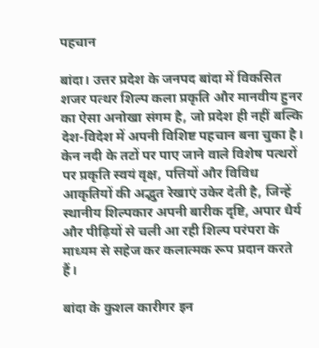पहचान

बांदा। उत्तर प्रदेश के जनपद बांदा में विकसित शजर पत्थर शिल्प कला प्रकृति और मानवीय हुनर का ऐसा अनोखा संगम है, जो प्रदेश ही नहीं बल्कि देश-विदेश में अपनी विशिष्ट पहचान बना चुका है। केन नदी के तटों पर पाए जाने वाले विशेष पत्थरों पर प्रकृति स्वयं वृक्ष, पत्तियों और विविध आकृतियों की अद्भुत रेखाएं उकेर देती है, जिन्हें स्थानीय शिल्पकार अपनी बारीक दृष्टि, अपार धैर्य और पीढ़ियों से चली आ रही शिल्प परंपरा के माध्यम से सहेज कर कलात्मक रूप प्रदान करते हैं।

बांदा के कुशल कारीगर इन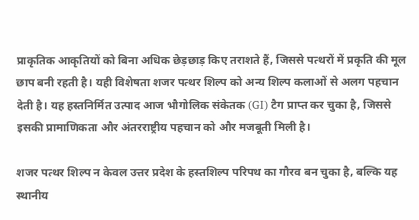प्राकृतिक आकृतियों को बिना अधिक छेड़छाड़ किए तराशते हैं, जिससे पत्थरों में प्रकृति की मूल छाप बनी रहती है। यही विशेषता शजर पत्थर शिल्प को अन्य शिल्प कलाओं से अलग पहचान देती है। यह हस्तनिर्मित उत्पाद आज भौगोलिक संकेतक (GI) टैग प्राप्त कर चुका है, जिससे इसकी प्रामाणिकता और अंतरराष्ट्रीय पहचान को और मजबूती मिली है।

शजर पत्थर शिल्प न केवल उत्तर प्रदेश के हस्तशिल्प परिपथ का गौरव बन चुका है, बल्कि यह स्थानीय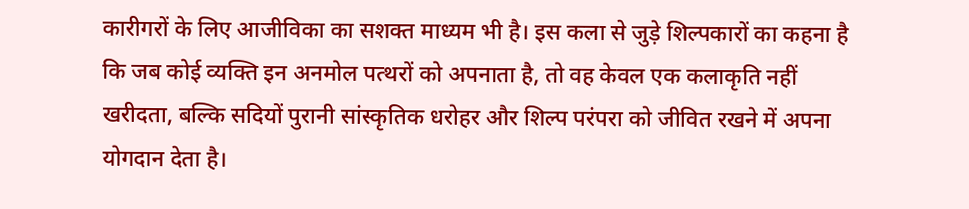कारीगरों के लिए आजीविका का सशक्त माध्यम भी है। इस कला से जुड़े शिल्पकारों का कहना है कि जब कोई व्यक्ति इन अनमोल पत्थरों को अपनाता है, तो वह केवल एक कलाकृति नहीं खरीदता, बल्कि सदियों पुरानी सांस्कृतिक धरोहर और शिल्प परंपरा को जीवित रखने में अपना योगदान देता है।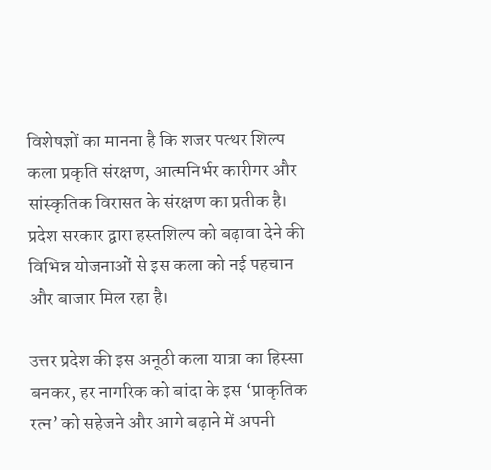विशेषज्ञों का मानना है कि शजर पत्थर शिल्प कला प्रकृति संरक्षण, आत्मनिर्भर कारीगर और सांस्कृतिक विरासत के संरक्षण का प्रतीक है। प्रदेश सरकार द्वारा हस्तशिल्प को बढ़ावा देने की विभिन्न योजनाओं से इस कला को नई पहचान और बाजार मिल रहा है।

उत्तर प्रदेश की इस अनूठी कला यात्रा का हिस्सा बनकर, हर नागरिक को बांदा के इस ‘प्राकृतिक रत्न’ को सहेजने और आगे बढ़ाने में अपनी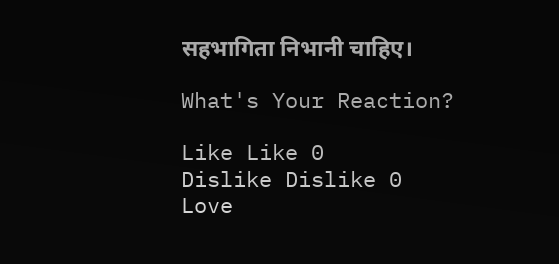सहभागिता निभानी चाहिए।

What's Your Reaction?

Like Like 0
Dislike Dislike 0
Love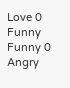Love 0
Funny Funny 0
Angry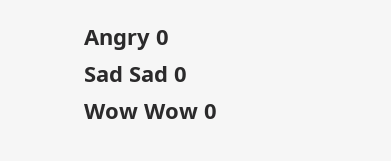Angry 0
Sad Sad 0
Wow Wow 0